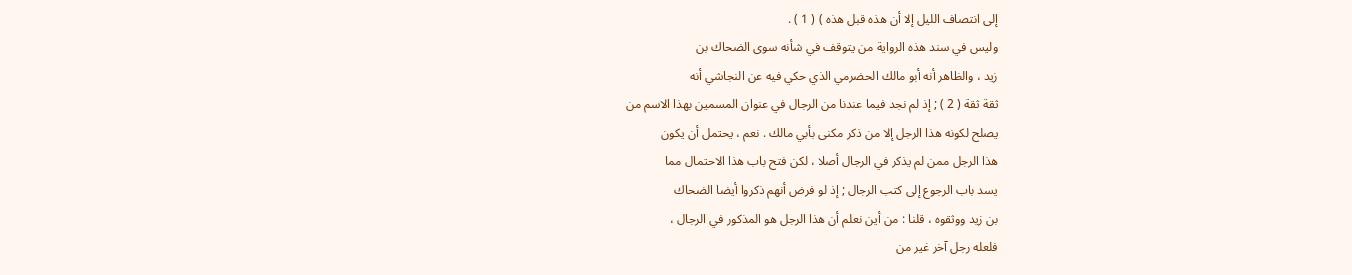إلى انتصاف الليل إلا أن هذه قبل هذه ) ( 1 ) .
وليس في سند هذه الرواية من يتوقف في شأنه سوى الضحاك بن
زيد ، والظاهر أنه أبو مالك الحضرمي الذي حكي فيه عن النجاشي أنه
ثقة ثقة ( 2 ) ; إذ لم نجد فيما عندنا من الرجال في عنوان المسمين بهذا الاسم من
يصلح لكونه هذا الرجل إلا من ذكر مكنى بأبي مالك . نعم ، يحتمل أن يكون
هذا الرجل ممن لم يذكر في الرجال أصلا ، لكن فتح باب هذا الاحتمال مما
يسد باب الرجوع إلى كتب الرجال ; إذ لو فرض أنهم ذكروا أيضا الضحاك
بن زيد ووثقوه ، قلنا : من أين نعلم أن هذا الرجل هو المذكور في الرجال ،
فلعله رجل آخر غير من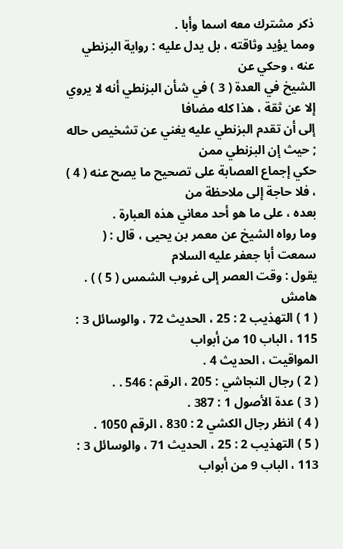ذكر مشترك معه اسما وأبا .
ومما يؤيد وثاقته ، بل يدل عليه : رواية البزنطي عنه ، وحكي عن
الشيخ في العدة ( 3 ) في شأن البزنطي أنه لا يروي إلا عن ثقة ، هذا كله مضافا
إلى أن تقدم البزنطي عليه يغني عن تشخيص حاله ; حيث إن البزنطي ممن
حكي إجماع العصابة على تصحيح ما يصح عنه ( 4 ) ، فلا حاجة إلى ملاحظة من
بعده ، على ما هو أحد معاني هذه العبارة .
وما رواه الشيخ عن معمر بن يحيى ، قال : ( سمعت أبا جعفر عليه السلام
يقول : وقت العصر إلى غروب الشمس ( 5 ) ) .
هامش
( 1 ) التهذيب 2 : 25 ، الحديث 72 ، والوسائل 3 : 115 ، الباب 10 من أبواب
المواقيت ، الحديث 4 .
( 2 ) رجال النجاشي : 205 ، الرقم : 546 . .
( 3 ) عدة الأصول 1 : 387 .
( 4 ) انظر رجال الكشي 2 : 830 ، الرقم 1050 .
( 5 ) التهذيب 2 : 25 ، الحديث 71 ، والوسائل 3 : 113 ، الباب 9 من أبواب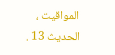المواقيت ،
الحديث 13 .